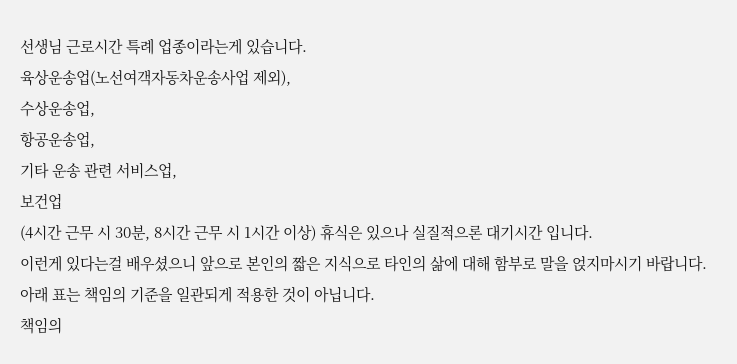선생님 근로시간 특례 업종이라는게 있습니다.
육상운송업(노선여객자동차운송사업 제외),
수상운송업,
항공운송업,
기타 운송 관련 서비스업,
보건업
(4시간 근무 시 30분, 8시간 근무 시 1시간 이상) 휴식은 있으나 실질적으론 대기시간 입니다.
이런게 있다는걸 배우셨으니 앞으로 본인의 짧은 지식으로 타인의 삶에 대해 함부로 말을 얹지마시기 바랍니다.
아래 표는 책임의 기준을 일관되게 적용한 것이 아닙니다.
책임의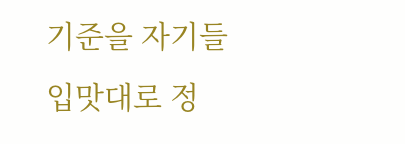기준을 자기들 입맛대로 정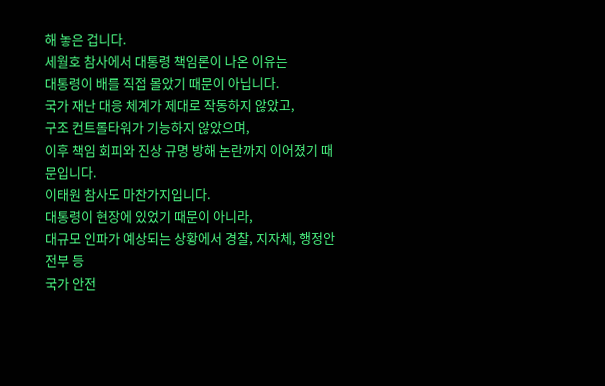해 놓은 겁니다.
세월호 참사에서 대통령 책임론이 나온 이유는
대통령이 배를 직접 몰았기 때문이 아닙니다.
국가 재난 대응 체계가 제대로 작동하지 않았고,
구조 컨트롤타워가 기능하지 않았으며,
이후 책임 회피와 진상 규명 방해 논란까지 이어졌기 때문입니다.
이태원 참사도 마찬가지입니다.
대통령이 현장에 있었기 때문이 아니라,
대규모 인파가 예상되는 상황에서 경찰, 지자체, 행정안전부 등
국가 안전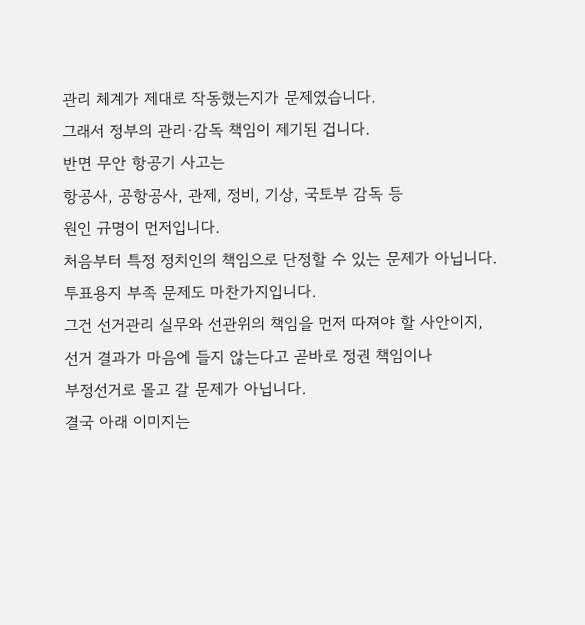관리 체계가 제대로 작동했는지가 문제였습니다.
그래서 정부의 관리·감독 책임이 제기된 겁니다.
반면 무안 항공기 사고는
항공사, 공항공사, 관제, 정비, 기상, 국토부 감독 등
원인 규명이 먼저입니다.
처음부터 특정 정치인의 책임으로 단정할 수 있는 문제가 아닙니다.
투표용지 부족 문제도 마찬가지입니다.
그건 선거관리 실무와 선관위의 책임을 먼저 따져야 할 사안이지,
선거 결과가 마음에 들지 않는다고 곧바로 정권 책임이나
부정선거로 몰고 갈 문제가 아닙니다.
결국 아래 이미지는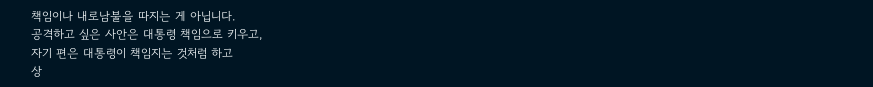책임이나 내로남불을 따지는 게 아닙니다.
공격하고 싶은 사안은 대통령 책임으로 키우고,
자기 편은 대통령이 책임지는 것처럼 하고
상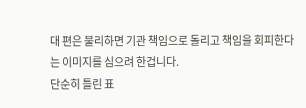대 편은 불리하면 기관 책임으로 돌리고 책임을 회피한다는 이미지를 심으려 한겁니다.
단순히 틀린 표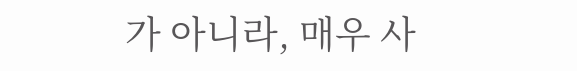가 아니라, 매우 사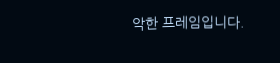악한 프레임입니다.